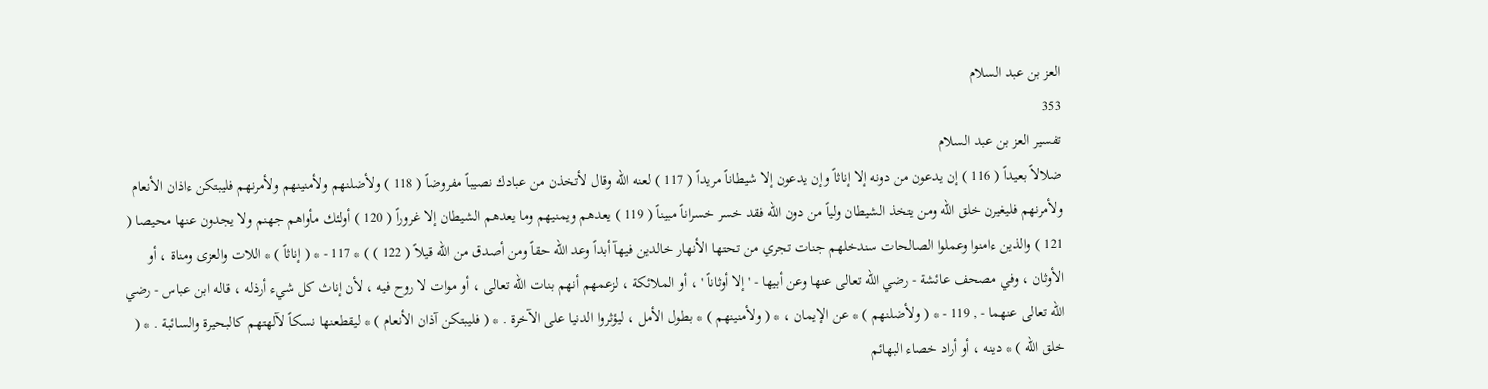العز بن عبد السلام
353
تفسير العز بن عبد السلام
ضلالاً بعيداً ( 116 ) إن يدعون من دونه إلا إناثاً وإن يدعون إلا شيطاناً مريداً ( 117 ) لعنه الله وقال لأتخذن من عبادك نصيباً مفروضاً ( 118 ) ولأضلنهم ولأمنينهم ولأمرنهم فليبتكن ءاذان الأنعام ولأمرنهم فليغيرن خلق الله ومن يتخذ الشيطان ولياً من دون الله فقد خسر خسراناً مبيناً ( 119 ) يعدهم ويمنيهم وما يعدهم الشيطان إلا غروراً ( 120 ) أولئك مأواهم جهنم ولا يجدون عنها محيصا ( 121 ) والذين ءامنوا وعملوا الصالحات سندخلهم جنات تجري من تحتها الأنهار خالدين فيهآ أبداً وعد الله حقاً ومن أصدق من الله قيلاً ( 122 ) ) * 117 - * ( إناثاً ) * اللات والعزى ومناة ، أو الأوثان ، وفي مصحف عائشة - رضي الله تعالى عنها وعن أبيها - ' إلا أوثاناً ' ، أو الملائكة ، لزعمهم أنهم بنات الله تعالى ، أو موات لا روح فيه ، لأن إناث كل شيء أرذله ، قاله ابن عباس - رضي الله تعالى عنهما - , 119 - * ( ولأضلنهم ) * عن الإيمان ، * ( ولأمنينهم ) * بطول الأمل ، ليؤثروا الدنيا على الآخرة . * ( فليبتكن آذان الأنعام ) * ليقطعنها نسكاً لآلهتهم كالبحيرة والسائبة . * ( خلق الله ) * دينه ، أو أراد خصاء البهائم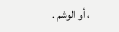، أو الوشم .